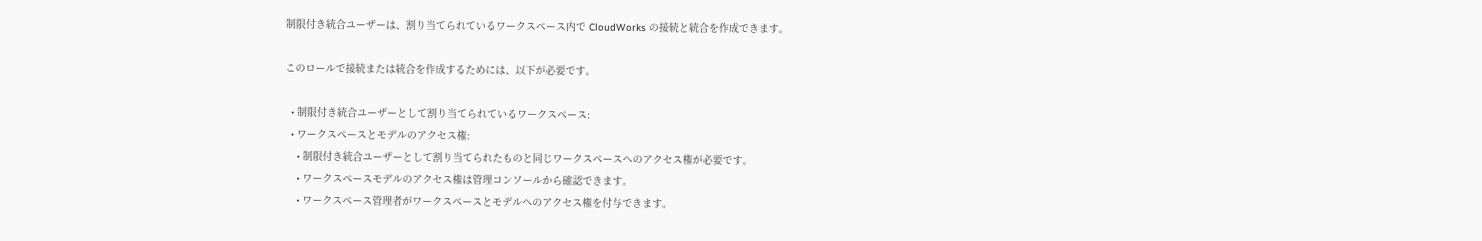制限付き統合ユーザーは、割り当てられているワークスペース内で CloudWorks の接続と統合を作成できます。

このロールで接続または統合を作成するためには、以下が必要です。

  • 制限付き統合ユーザーとして割り当てられているワークスペース:
  • ワークスペースとモデルのアクセス権:
    • 制限付き統合ユーザーとして割り当てられたものと同じワークスペースへのアクセス権が必要です。
    • ワークスペースモデルのアクセス権は管理コンソールから確認できます。
    • ワークスペース管理者がワークスペースとモデルへのアクセス権を付与できます。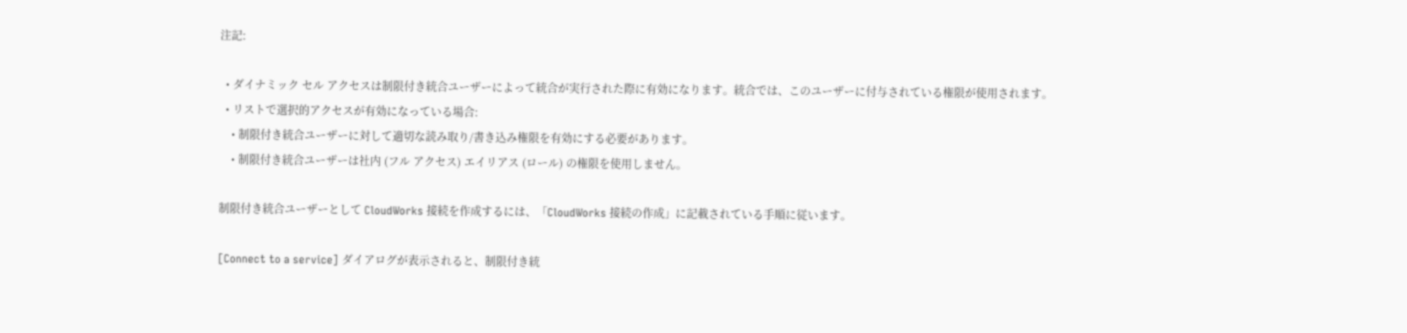注記:

  • ダイナミック セル アクセスは制限付き統合ユーザーによって統合が実行された際に有効になります。統合では、このユーザーに付与されている権限が使用されます。
  • リストで選択的アクセスが有効になっている場合:
    • 制限付き統合ユーザーに対して適切な読み取り/書き込み権限を有効にする必要があります。
    • 制限付き統合ユーザーは社内 (フル アクセス) エイリアス (ロール) の権限を使用しません。

制限付き統合ユーザーとして CloudWorks 接続を作成するには、「CloudWorks 接続の作成」に記載されている手順に従います。

[Connect to a service] ダイアログが表示されると、制限付き統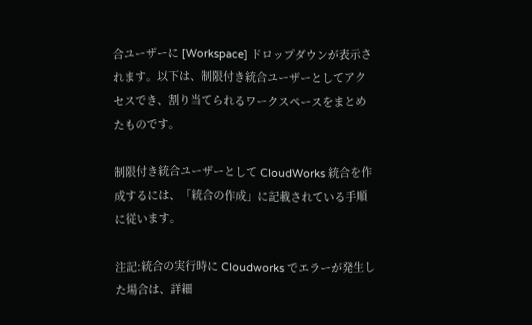合ユーザーに [Workspace] ドロップダウンが表示されます。以下は、制限付き統合ユーザーとしてアクセスでき、割り当てられるワークスペースをまとめたものです。

制限付き統合ユーザーとして CloudWorks 統合を作成するには、「統合の作成」に記載されている手順に従います。

注記:統合の実行時に Cloudworks でエラーが発生した場合は、詳細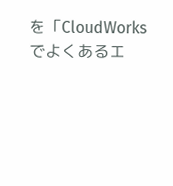を「CloudWorks でよくあるエ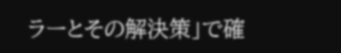ラーとその解決策」で確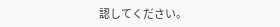認してください。